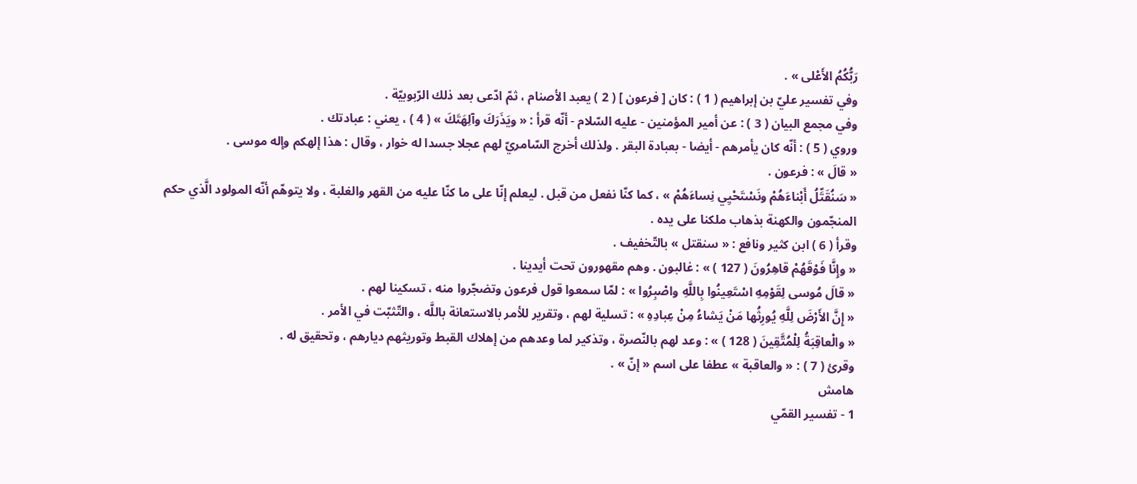رَبُّكُمُ الأَعْلى » .
وفي تفسير عليّ بن إبراهيم ( 1 ) : كان [ فرعون ] ( 2 ) يعبد الأصنام ، ثمّ ادّعى بعد ذلك الرّبوبيّة .
وفي مجمع البيان ( 3 ) : عن أمير المؤمنين - عليه السّلام - أنّه قرأ : « ويَذَرَكَ وآلِهَتَكَ » ( 4 ) ، يعني : عبادتك .
وروي ( 5 ) : أنّه كان يأمرهم - أيضا - بعبادة البقر . ولذلك أخرج السّامريّ لهم عجلا جسدا له خوار ، وقال : هذا إلهكم وإله موسى .
« قالَ » : فرعون .
« سَنُقَتِّلُ أَبْناءَهُمْ ونَسْتَحْيِي نِساءَهُمْ » ، كما كنّا نفعل من قبل . ليعلم إنّا على ما كنّا عليه من القهر والغلبة ، ولا يتوهّم أنّه المولود الَّذي حكم المنجّمون والكهنة بذهاب ملكنا على يده .
وقرأ ( 6 ) ابن كثير ونافع : « سنقتل » بالتّخفيف .
« وإِنَّا فَوْقَهُمْ قاهِرُونَ ( 127 ) » : غالبون . وهم مقهورون تحت أيدينا .
« قالَ مُوسى لِقَوْمِهِ اسْتَعِينُوا بِاللَّهِ واصْبِرُوا » : لمّا سمعوا قول فرعون وتضجّروا منه ، تسكينا لهم .
« إِنَّ الأَرْضَ لِلَّهِ يُورِثُها مَنْ يَشاءُ مِنْ عِبادِهِ » : تسلية لهم ، وتقرير للأمر بالاستعانة باللَّه ، والتّثبّت في الأمر .
« والْعاقِبَةُ لِلْمُتَّقِينَ ( 128 ) » : وعد لهم بالنّصرة ، وتذكير لما وعدهم من إهلاك القبط وتوريثهم ديارهم ، وتحقيق له .
وقرئ ( 7 ) : « والعاقبة » عطفا على اسم « إنّ » .
هامش
1 - تفسير القمّي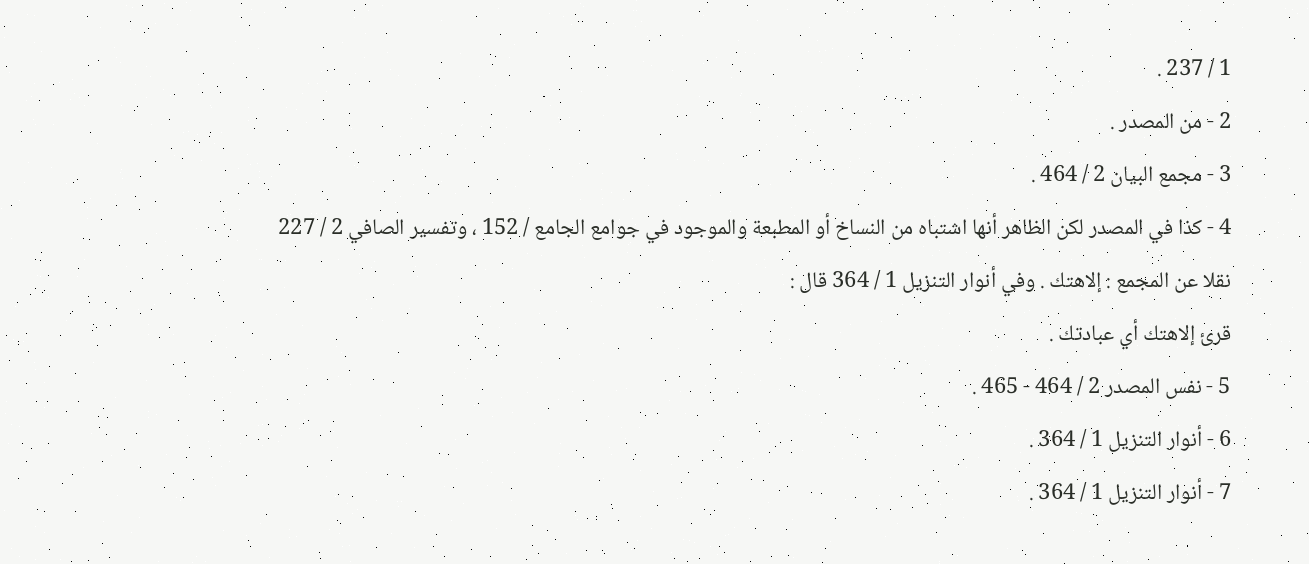1 / 237 .
2 - من المصدر .
3 - مجمع البيان 2 / 464 .
4 - كذا في المصدر لكن الظاهر أنها اشتباه من النساخ أو المطبعة والموجود في جوامع الجامع / 152 ، وتفسير الصافي 2 / 227 نقلا عن المجمع : إلاهتك . وفي أنوار التنزيل 1 / 364 قال :
قرئ إلاهتك أي عبادتك .
5 - نفس المصدر 2 / 464 - 465 .
6 - أنوار التنزيل 1 / 364 .
7 - أنوار التنزيل 1 / 364 .